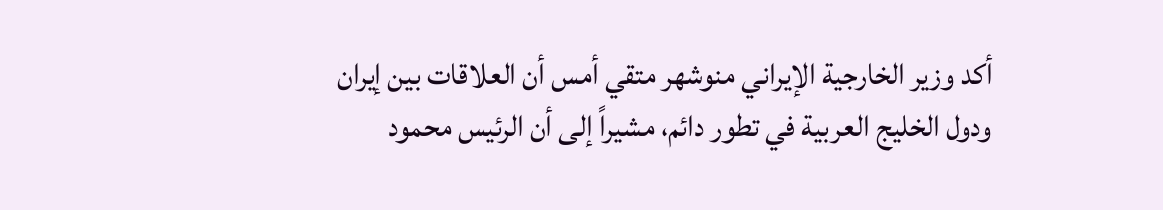أكد وزير الخارجية الإيراني منوشهر متقي أمس أن العلاقات بين إيران ودول الخليج العربية في تطور دائم، مشيراً إلى أن الرئيس محمود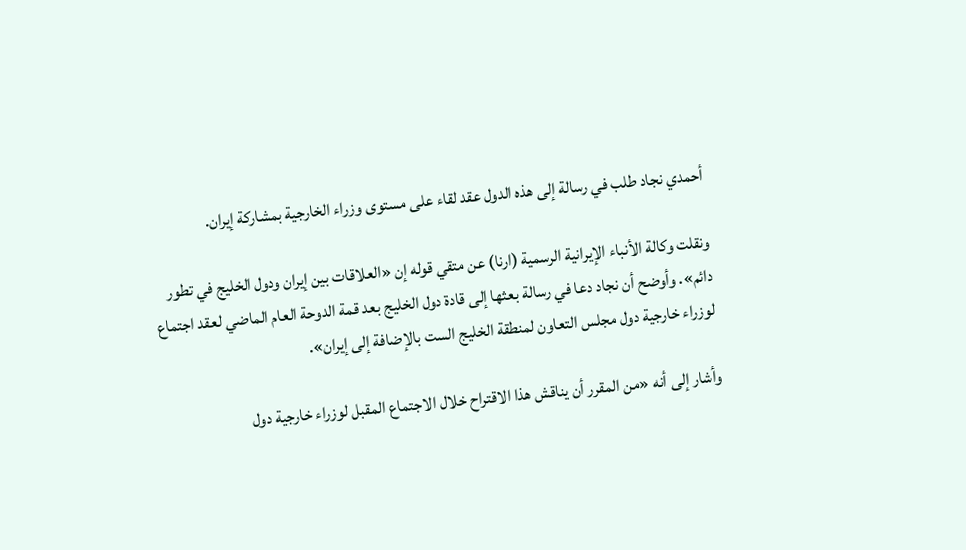أحمدي نجاد طلب في رسالة إلى هذه الدول عقد لقاء على مستوى وزراء الخارجية بمشاركة إيران.

ونقلت وكالة الأنباء الإيرانية الرسمية (ارنا) عن متقي قوله إن «العلاقات بين إيران ودول الخليج في تطور دائم». وأوضح أن نجاد دعا في رسالة بعثها إلى قادة دول الخليج بعد قمة الدوحة العام الماضي لعقد اجتماع لوزراء خارجية دول مجلس التعاون لمنطقة الخليج الست بالإضافة إلى إيران».

وأشار إلى أنه «من المقرر أن يناقش هذا الاقتراح خلال الاجتماع المقبل لوزراء خارجية دول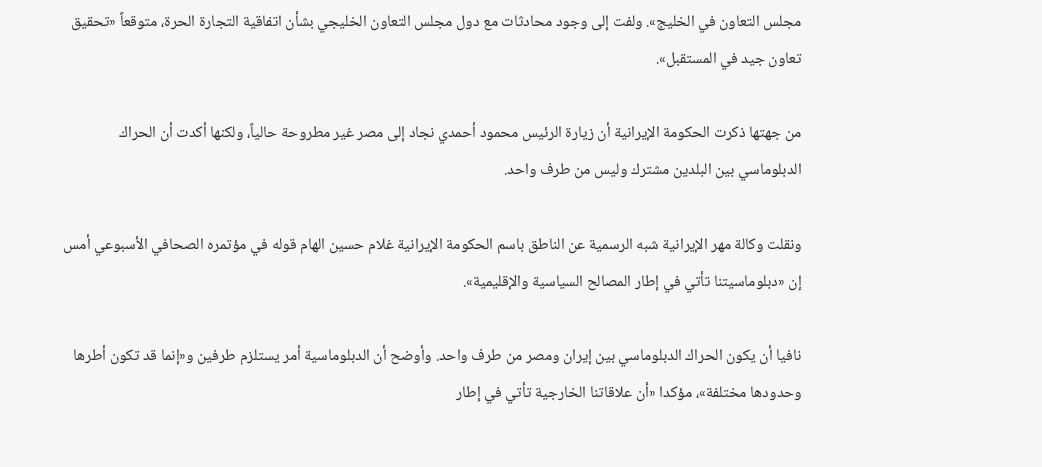مجلس التعاون في الخليج». ولفت إلى وجود محادثات مع دول مجلس التعاون الخليجي بشأن اتفاقية التجارة الحرة، متوقعاً «تحقيق تعاون جيد في المستقبل».

من جهتها ذكرت الحكومة الإيرانية أن زيارة الرئيس محمود أحمدي نجاد إلى مصر غير مطروحة حالياً، ولكنها أكدت أن الحراك الدبلوماسي بين البلدين مشترك وليس من طرف واحد.

ونقلت وكالة مهر الإيرانية شبه الرسمية عن الناطق باسم الحكومة الإيرانية غلام حسين الهام قوله في مؤتمره الصحافي الأسبوعي أمس إن «دبلوماسيتنا تأتي في إطار المصالح السياسية والإقليمية».

نافيا أن يكون الحراك الدبلوماسي بين إيران ومصر من طرف واحد. وأوضح أن الدبلوماسية أمر يستلزم طرفين و«إنما قد تكون أطرها وحدودها مختلفة»، مؤكدا «أن علاقاتنا الخارجية تأتي في إطار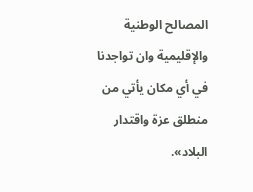المصالح الوطنية والإقليمية وان تواجدنا في أي مكان يأتي من منطلق عزة واقتدار البلاد».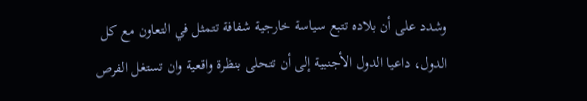وشدد على أن بلاده تتبع سياسة خارجية شفافة تتمثل في التعاون مع كل الدول، داعيا الدول الأجنبية إلى أن تتحلى بنظرة واقعية وان تستغل الفرص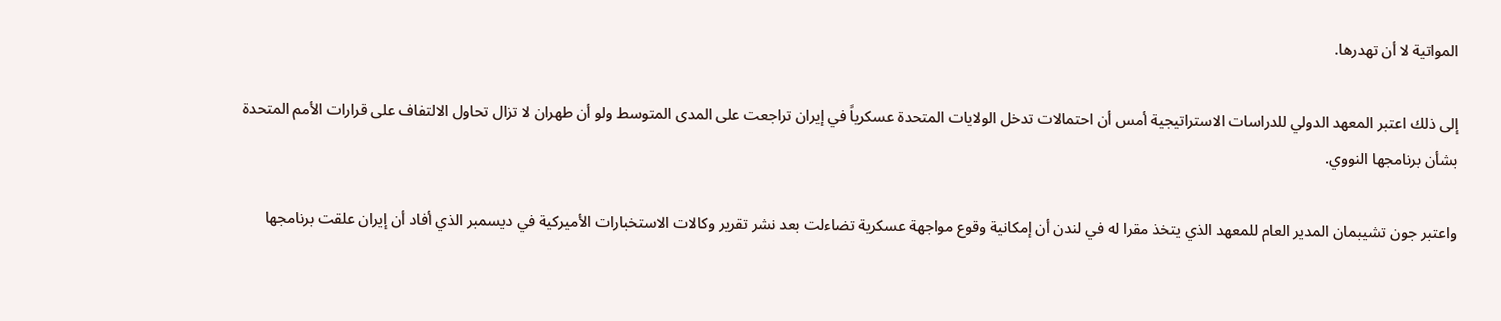المواتية لا أن تهدرها.

إلى ذلك اعتبر المعهد الدولي للدراسات الاستراتيجية أمس أن احتمالات تدخل الولايات المتحدة عسكرياً في إيران تراجعت على المدى المتوسط ولو أن طهران لا تزال تحاول الالتفاف على قرارات الأمم المتحدة بشأن برنامجها النووي.

واعتبر جون تشيبمان المدير العام للمعهد الذي يتخذ مقرا له في لندن أن إمكانية وقوع مواجهة عسكرية تضاءلت بعد نشر تقرير وكالات الاستخبارات الأميركية في ديسمبر الذي أفاد أن إيران علقت برنامجها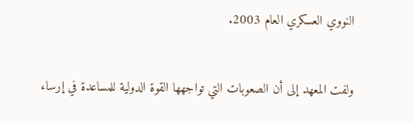النووي العسكري العام 2003.

ولفت المعهد إلى أن الصعوبات التي تواجهها القوة الدولية للمساعدة في إرساء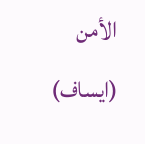الأمن (ايساف)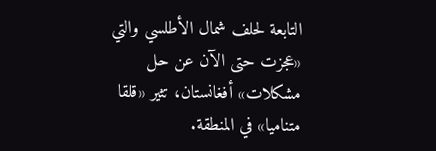التابعة لحلف شمال الأطلسي والتي «عجزت حتى الآن عن حل مشكلات» أفغانستان، تثير «قلقا متناميا» في المنطقة.